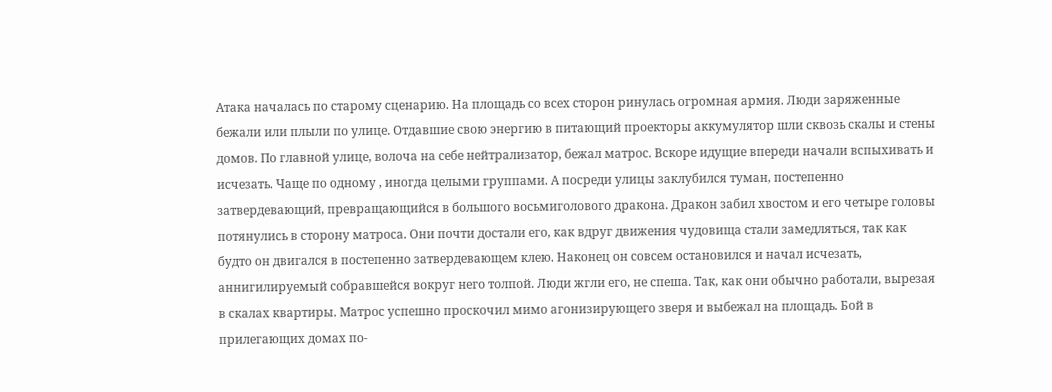Атака началась по старому сценарию. На площадь со всех сторон ринулась огромная армия. Люди заряженные бежали или плыли по улице. Отдавшие свою энергию в питающий проекторы аккумулятор шли сквозь скалы и стены домов. По главной улице, волоча на себе нейтрализатор, бежал матрос. Вскоре идущие впереди начали вспыхивать и исчезать. Чаще по одному , иногда целыми группами. А посреди улицы заклубился туман, постепенно затвердевающий, превращающийся в большого восьмиголового дракона. Дракон забил хвостом и его четыре головы потянулись в сторону матроса. Они почти достали его, как вдруг движения чудовища стали замедляться, так как будто он двигался в постепенно затвердевающем клею. Наконец он совсем остановился и начал исчезать, аннигилируемый собравшейся вокруг него толпой. Люди жгли его, не спеша. Так, как они обычно работали, вырезая в скалах квартиры. Матрос успешно проскочил мимо агонизирующего зверя и выбежал на площадь. Бой в прилегающих домах по-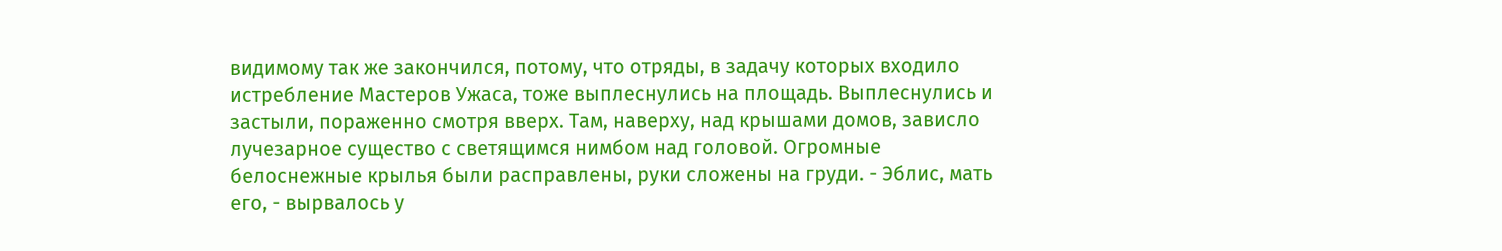видимому так же закончился, потому, что отряды, в задачу которых входило истребление Мастеров Ужаса, тоже выплеснулись на площадь. Выплеснулись и застыли, пораженно смотря вверх. Там, наверху, над крышами домов, зависло лучезарное существо с светящимся нимбом над головой. Огромные белоснежные крылья были расправлены, руки сложены на груди. - Эблис, мать его, - вырвалось у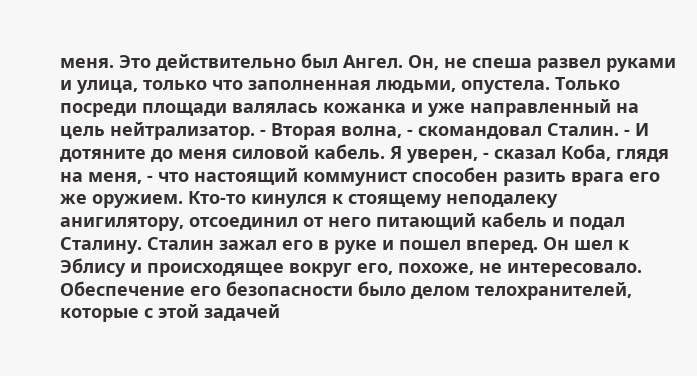меня. Это действительно был Ангел. Он, не спеша развел руками и улица, только что заполненная людьми, опустела. Только посреди площади валялась кожанка и уже направленный на цель нейтрализатор. - Вторая волна, - скомандовал Сталин. - И дотяните до меня силовой кабель. Я уверен, - сказал Коба, глядя на меня, - что настоящий коммунист способен разить врага его же оружием. Кто-то кинулся к стоящему неподалеку анигилятору, отсоединил от него питающий кабель и подал Сталину. Сталин зажал его в руке и пошел вперед. Он шел к Эблису и происходящее вокруг его, похоже, не интересовало. Обеспечение его безопасности было делом телохранителей, которые с этой задачей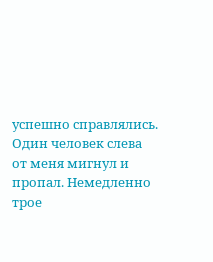успешно справлялись. Один человек слева от меня мигнул и пропал. Немедленно трое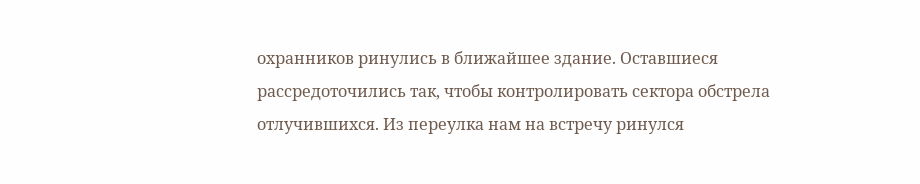охранников ринулись в ближайшее здание. Оставшиеся рассредоточились так, чтобы контролировать сектора обстрела отлучившихся. Из переулка нам на встречу ринулся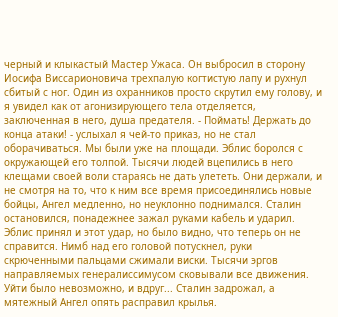черный и клыкастый Мастер Ужаса. Он выбросил в сторону Иосифа Виссарионовича трехпалую когтистую лапу и рухнул сбитый с ног. Один из охранников просто скрутил ему голову, и я увидел как от агонизирующего тела отделяется, заключенная в него, душа предателя. - Поймать! Держать до конца атаки! - услыхал я чей-то приказ, но не стал оборачиваться. Мы были уже на площади. Эблис боролся с окружающей его толпой. Тысячи людей вцепились в него клещами своей воли стараясь не дать улететь. Они держали, и не смотря на то, что к ним все время присоединялись новые бойцы, Ангел медленно, но неуклонно поднимался. Сталин остановился, понадежнее зажал руками кабель и ударил. Эблис принял и этот удар, но было видно, что теперь он не справится. Нимб над его головой потускнел, руки скрюченными пальцами сжимали виски. Тысячи эргов направляемых генералиссимусом сковывали все движения. Уйти было невозможно, и вдруг... Сталин задрожал, а мятежный Ангел опять расправил крылья.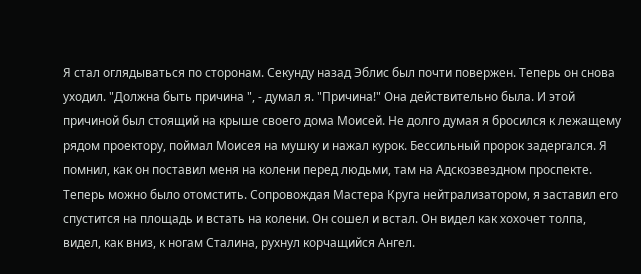Я стал оглядываться по сторонам. Секунду назад Эблис был почти повержен. Теперь он снова уходил. "Должна быть причина ", - думал я. "Причина!" Она действительно была. И этой причиной был стоящий на крыше своего дома Моисей. Не долго думая я бросился к лежащему рядом проектору, поймал Моисея на мушку и нажал курок. Бессильный пророк задергался. Я помнил, как он поставил меня на колени перед людьми, там на Адскозвездном проспекте. Теперь можно было отомстить. Сопровождая Мастера Круга нейтрализатором, я заставил его спустится на площадь и встать на колени. Он сошел и встал. Он видел как хохочет толпа, видел, как вниз, к ногам Сталина, рухнул корчащийся Ангел.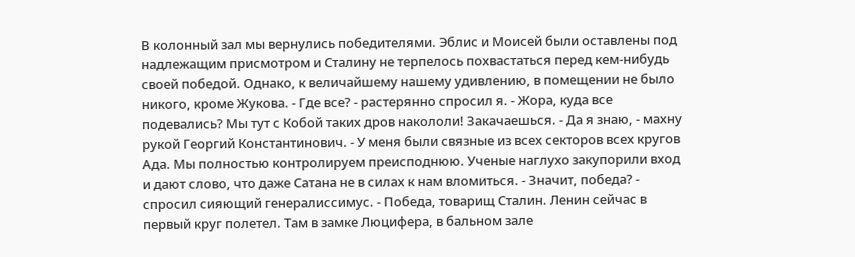В колонный зал мы вернулись победителями. Эблис и Моисей были оставлены под надлежащим присмотром и Сталину не терпелось похвастаться перед кем-нибудь своей победой. Однако, к величайшему нашему удивлению, в помещении не было никого, кроме Жукова. - Где все? - растерянно спросил я. - Жора, куда все подевались? Мы тут с Кобой таких дров накололи! Закачаешься. - Да я знаю, - махну рукой Георгий Константинович. - У меня были связные из всех секторов всех кругов Ада. Мы полностью контролируем преисподнюю. Ученые наглухо закупорили вход и дают слово, что даже Сатана не в силах к нам вломиться. - Значит, победа? - спросил сияющий генералиссимус. - Победа, товарищ Сталин. Ленин сейчас в первый круг полетел. Там в замке Люцифера, в бальном зале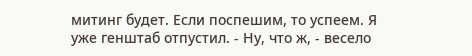митинг будет. Если поспешим, то успеем. Я уже генштаб отпустил. - Ну, что ж, - весело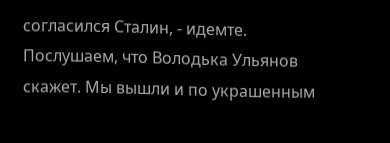согласился Сталин, - идемте. Послушаем, что Володька Ульянов скажет. Мы вышли и по украшенным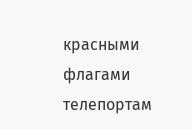красными флагами телепортам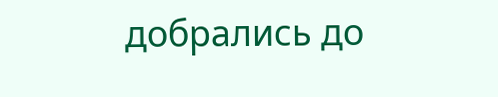добрались до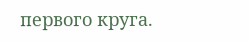первого круга.